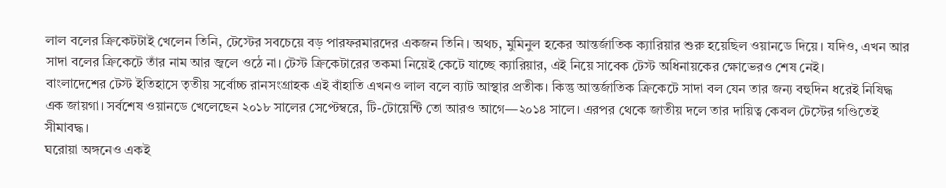লাল বলের ক্রিকেটটাই খেলেন তিনি, টেস্টের সবচেয়ে বড় পারফরমারদের একজন তিনি। অথচ, মুমিনুল হকের আন্তর্জাতিক ক্যারিয়ার শুরু হয়েছিল ওয়ানডে দিয়ে। যদিও, এখন আর সাদা বলের ক্রিকেটে তাঁর নাম আর জ্বলে ওঠে না। টেস্ট ক্রিকেটারের তকমা নিয়েই কেটে যাচ্ছে ক্যারিয়ার, এই নিয়ে সাবেক টেস্ট অধিনায়কের ক্ষোভেরও শেষ নেই।
বাংলাদেশের টেস্ট ইতিহাসে তৃতীয় সর্বোচ্চ রানসংগ্রাহক এই বাঁহাতি এখনও লাল বলে ব্যাট আস্থার প্রতীক। কিন্তু আন্তর্জাতিক ক্রিকেটে সাদা বল যেন তার জন্য বহুদিন ধরেই নিষিদ্ধ এক জায়গা। সর্বশেষ ওয়ানডে খেলেছেন ২০১৮ সালের সেপ্টেম্বরে, টি-টোয়েন্টি তো আরও আগে—২০১৪ সালে। এরপর থেকে জাতীয় দলে তার দায়িত্ব কেবল টেস্টের গণ্ডিতেই সীমাবদ্ধ।
ঘরোয়া অঙ্গনেও একই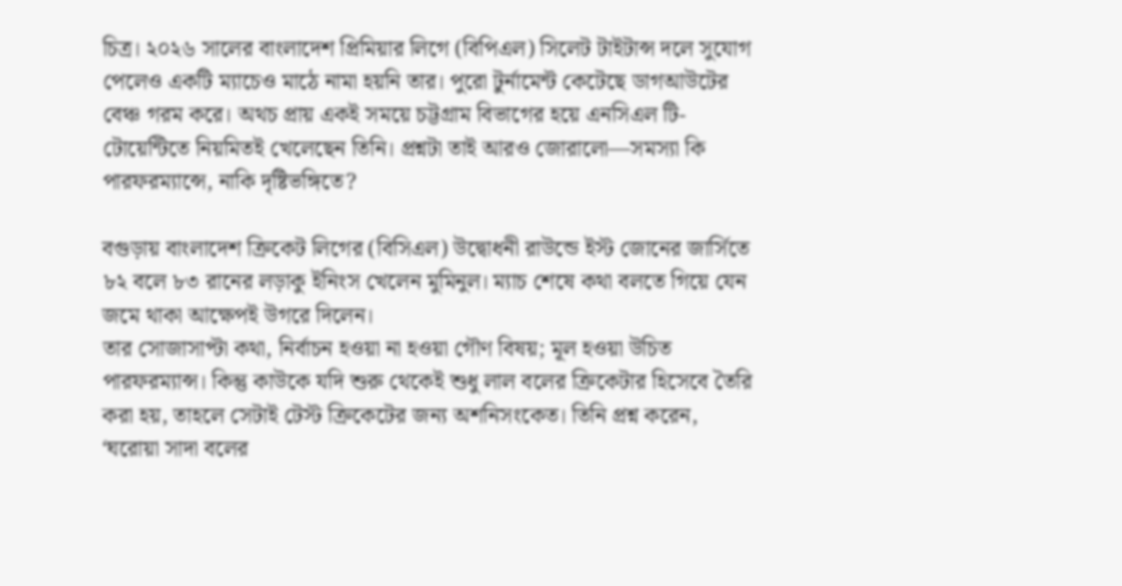চিত্র। ২০২৬ সালের বাংলাদেশ প্রিমিয়ার লিগে (বিপিএল) সিলেট টাইটান্স দলে সুযোগ পেলেও একটি ম্যাচেও মাঠে নামা হয়নি তার। পুরো টুর্নামেন্ট কেটেছে ডাগআউটের বেঞ্চ গরম করে। অথচ প্রায় একই সময়ে চট্টগ্রাম বিভাগের হয়ে এনসিএল টি-টোয়েন্টিতে নিয়মিতই খেলেছেন তিনি। প্রশ্নটা তাই আরও জোরালো—সমস্যা কি পারফরম্যান্সে, নাকি দৃষ্টিভঙ্গিতে?

বগুড়ায় বাংলাদেশ ক্রিকেট লিগের (বিসিএল) উদ্বোধনী রাউন্ডে ইস্ট জোনের জার্সিতে ৮২ বলে ৮৩ রানের লড়াকু ইনিংস খেলেন মুমিনুল। ম্যাচ শেষে কথা বলতে গিয়ে যেন জমে থাকা আক্ষেপই উগরে দিলেন।
তার সোজাসাপ্টা কথা, নির্বাচন হওয়া না হওয়া গৌণ বিষয়; মূল হওয়া উচিত পারফরম্যান্স। কিন্তু কাউকে যদি শুরু থেকেই শুধু লাল বলের ক্রিকেটার হিসেবে তৈরি করা হয়, তাহলে সেটাই টেস্ট ক্রিকেটের জন্য অশনিসংকেত। তিনি প্রশ্ন করেন, ‘ঘরোয়া সাদা বলের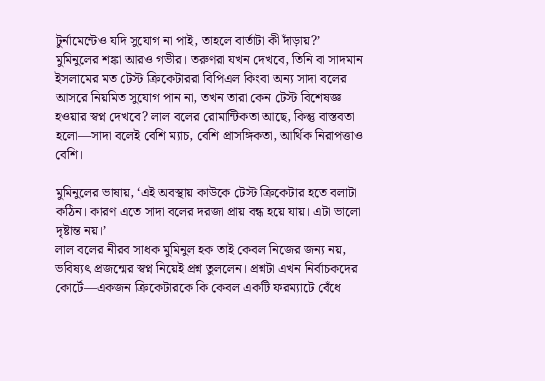টুর্নামেন্টেও যদি সুযোগ না পাই, তাহলে বার্তাটা কী দাঁড়ায়?’
মুমিনুলের শঙ্কা আরও গভীর। তরুণরা যখন দেখবে, তিনি বা সাদমান ইসলামের মত টেস্ট ক্রিকেটাররা বিপিএল কিংবা অন্য সাদা বলের আসরে নিয়মিত সুযোগ পান না, তখন তারা কেন টেস্ট বিশেষজ্ঞ হওয়ার স্বপ্ন দেখবে? লাল বলের রোমান্টিকতা আছে, কিন্তু বাস্তবতা হলো—সাদা বলেই বেশি ম্যাচ, বেশি প্রাসঙ্গিকতা, আর্থিক নিরাপত্তাও বেশি।

মুমিনুলের ভাষায়, ‘এই অবস্থায় কাউকে টেস্ট ক্রিকেটার হতে বলাটা কঠিন। কারণ এতে সাদা বলের দরজা প্রায় বন্ধ হয়ে যায়। এটা ভালো দৃষ্টান্ত নয়।’
লাল বলের নীরব সাধক মুমিনুল হক তাই কেবল নিজের জন্য নয়, ভবিষ্যৎ প্রজন্মের স্বপ্ন নিয়েই প্রশ্ন তুললেন। প্রশ্নটা এখন নির্বাচকদের কোর্টে—একজন ক্রিকেটারকে কি কেবল একটি ফরম্যাটে বেঁধে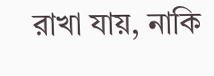রাখা যায়, নাকি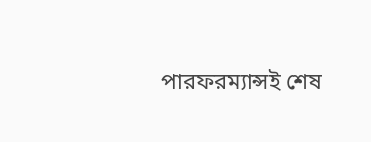পারফরম্যান্সই শেষ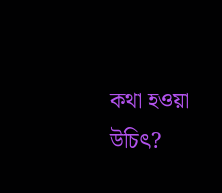কথা হওয়া উচিৎ?